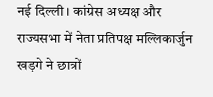नई दिल्ली। कांग्रेस अध्यक्ष और राज्यसभा में नेता प्रतिपक्ष मल्लिकार्जुन खड़गे ने छात्रों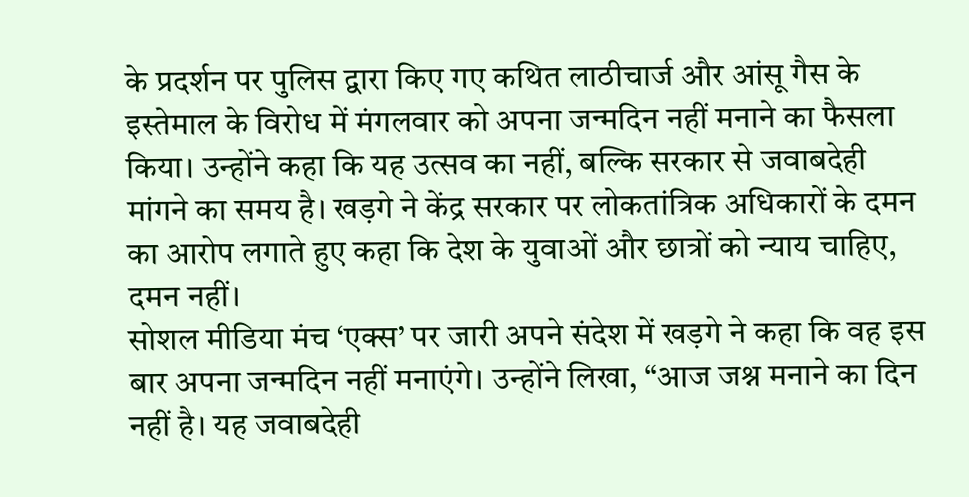के प्रदर्शन पर पुलिस द्वारा किए गए कथित लाठीचार्ज और आंसू गैस के इस्तेमाल के विरोध में मंगलवार को अपना जन्मदिन नहीं मनाने का फैसला किया। उन्होंने कहा कि यह उत्सव का नहीं, बल्कि सरकार से जवाबदेही मांगने का समय है। खड़गे ने केंद्र सरकार पर लोकतांत्रिक अधिकारों के दमन का आरोप लगाते हुए कहा कि देश के युवाओं और छात्रों को न्याय चाहिए, दमन नहीं।
सोशल मीडिया मंच ‘एक्स’ पर जारी अपने संदेश में खड़गे ने कहा कि वह इस बार अपना जन्मदिन नहीं मनाएंगे। उन्होंने लिखा, “आज जश्न मनाने का दिन नहीं है। यह जवाबदेही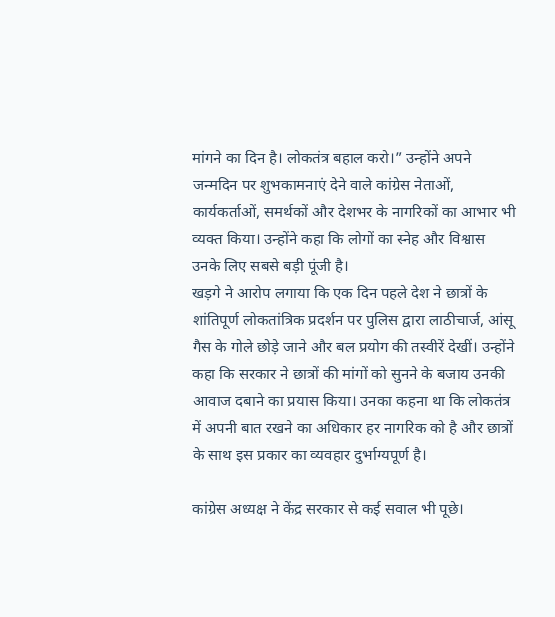मांगने का दिन है। लोकतंत्र बहाल करो।” उन्होंने अपने जन्मदिन पर शुभकामनाएं देने वाले कांग्रेस नेताओं, कार्यकर्ताओं, समर्थकों और देशभर के नागरिकों का आभार भी व्यक्त किया। उन्होंने कहा कि लोगों का स्नेह और विश्वास उनके लिए सबसे बड़ी पूंजी है।
खड़गे ने आरोप लगाया कि एक दिन पहले देश ने छात्रों के शांतिपूर्ण लोकतांत्रिक प्रदर्शन पर पुलिस द्वारा लाठीचार्ज, आंसू गैस के गोले छोड़े जाने और बल प्रयोग की तस्वीरें देखीं। उन्होंने कहा कि सरकार ने छात्रों की मांगों को सुनने के बजाय उनकी आवाज दबाने का प्रयास किया। उनका कहना था कि लोकतंत्र में अपनी बात रखने का अधिकार हर नागरिक को है और छात्रों के साथ इस प्रकार का व्यवहार दुर्भाग्यपूर्ण है।

कांग्रेस अध्यक्ष ने केंद्र सरकार से कई सवाल भी पूछे।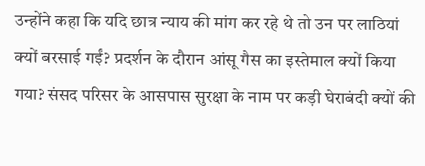उन्होंने कहा कि यदि छात्र न्याय की मांग कर रहे थे तो उन पर लाठियां क्यों बरसाई गईं? प्रदर्शन के दौरान आंसू गैस का इस्तेमाल क्यों किया गया? संसद परिसर के आसपास सुरक्षा के नाम पर कड़ी घेराबंदी क्यों की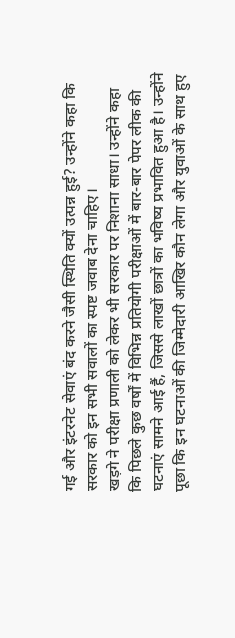गई और इंटरनेट सेवाएं बंद करने जैसी स्थिति क्यों उत्पन्न हुई? उन्होंने कहा कि सरकार को इन सभी सवालों का स्पष्ट जवाब देना चाहिए।
खड़गे ने परीक्षा प्रणाली को लेकर भी सरकार पर निशाना साधा। उन्होंने कहा कि पिछले कुछ वर्षों में विभिन्न प्रतियोगी परीक्षाओं में बार-बार पेपर लीक की घटनाएं सामने आई हैं, जिससे लाखों छात्रों का भविष्य प्रभावित हुआ है। उन्होंने पूछा कि इन घटनाओं की जिम्मेदारी आखिर कौन लेगा और युवाओं के साथ हुए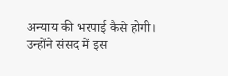अन्याय की भरपाई कैसे होगी।
उन्होंने संसद में इस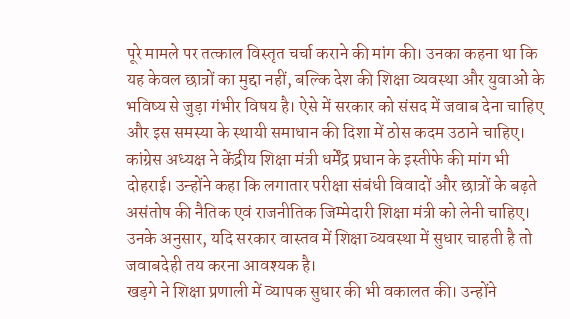पूरे मामले पर तत्काल विस्तृत चर्चा कराने की मांग की। उनका कहना था कि यह केवल छात्रों का मुद्दा नहीं, बल्कि देश की शिक्षा व्यवस्था और युवाओं के भविष्य से जुड़ा गंभीर विषय है। ऐसे में सरकार को संसद में जवाब देना चाहिए और इस समस्या के स्थायी समाधान की दिशा में ठोस कदम उठाने चाहिए।
कांग्रेस अध्यक्ष ने केंद्रीय शिक्षा मंत्री धर्मेंद्र प्रधान के इस्तीफे की मांग भी दोहराई। उन्होंने कहा कि लगातार परीक्षा संबंधी विवादों और छात्रों के बढ़ते असंतोष की नैतिक एवं राजनीतिक जिम्मेदारी शिक्षा मंत्री को लेनी चाहिए। उनके अनुसार, यदि सरकार वास्तव में शिक्षा व्यवस्था में सुधार चाहती है तो जवाबदेही तय करना आवश्यक है।
खड़गे ने शिक्षा प्रणाली में व्यापक सुधार की भी वकालत की। उन्होंने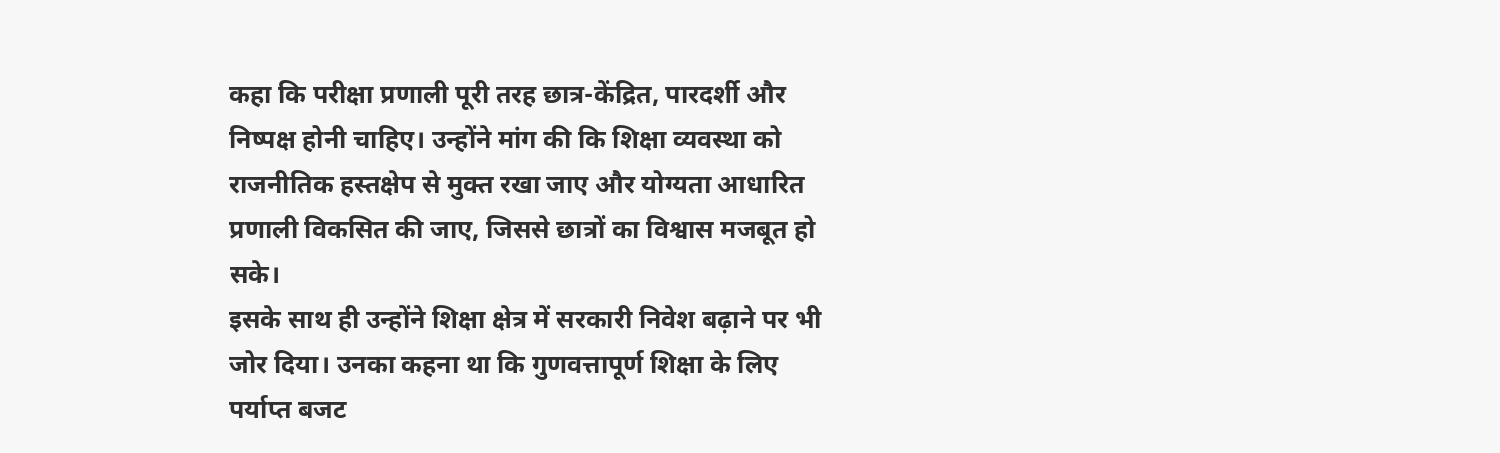कहा कि परीक्षा प्रणाली पूरी तरह छात्र-केंद्रित, पारदर्शी और निष्पक्ष होनी चाहिए। उन्होंने मांग की कि शिक्षा व्यवस्था को राजनीतिक हस्तक्षेप से मुक्त रखा जाए और योग्यता आधारित प्रणाली विकसित की जाए, जिससे छात्रों का विश्वास मजबूत हो सके।
इसके साथ ही उन्होंने शिक्षा क्षेत्र में सरकारी निवेश बढ़ाने पर भी जोर दिया। उनका कहना था कि गुणवत्तापूर्ण शिक्षा के लिए पर्याप्त बजट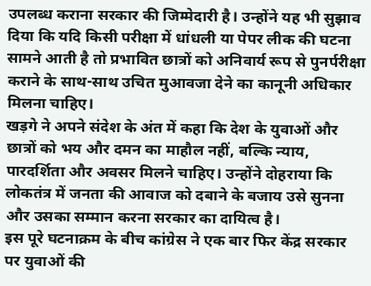उपलब्ध कराना सरकार की जिम्मेदारी है। उन्होंने यह भी सुझाव दिया कि यदि किसी परीक्षा में धांधली या पेपर लीक की घटना सामने आती है तो प्रभावित छात्रों को अनिवार्य रूप से पुनर्परीक्षा कराने के साथ-साथ उचित मुआवजा देने का कानूनी अधिकार मिलना चाहिए।
खड़गे ने अपने संदेश के अंत में कहा कि देश के युवाओं और छात्रों को भय और दमन का माहौल नहीं, बल्कि न्याय, पारदर्शिता और अवसर मिलने चाहिए। उन्होंने दोहराया कि लोकतंत्र में जनता की आवाज को दबाने के बजाय उसे सुनना और उसका सम्मान करना सरकार का दायित्व है।
इस पूरे घटनाक्रम के बीच कांग्रेस ने एक बार फिर केंद्र सरकार पर युवाओं की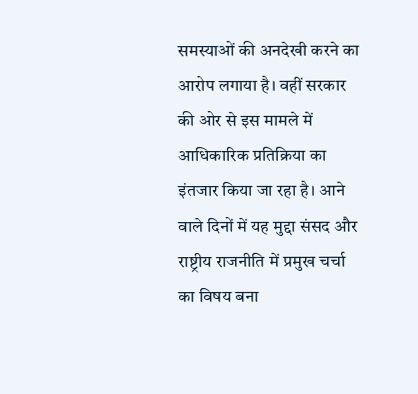समस्याओं की अनदेखी करने का आरोप लगाया है। वहीं सरकार की ओर से इस मामले में आधिकारिक प्रतिक्रिया का इंतजार किया जा रहा है। आने वाले दिनों में यह मुद्दा संसद और राष्ट्रीय राजनीति में प्रमुख चर्चा का विषय बना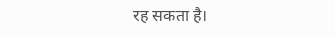रह सकता है।